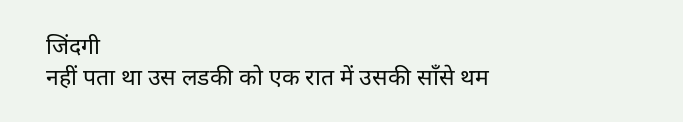जिंदगी
नहीं पता था उस लडकी को एक रात में उसकी साँसे थम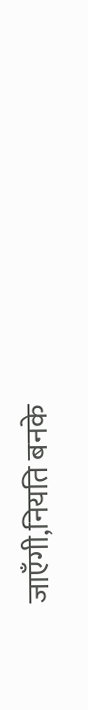जाएँगी,नियति बनके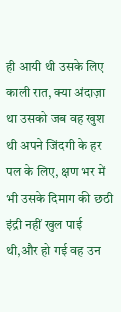ही आयी थी उसके लिए काली रात, क्या अंदाज़ा था उसको जब वह खुश थी अपने जिंदगी के हर पल के लिए, क्षण भर में भी उसके दिमाग की छठी इंद्री नहीं खुल पाई थी,और हो गई वह उन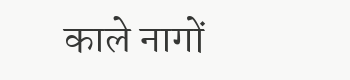काले नागों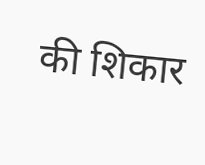की शिकार